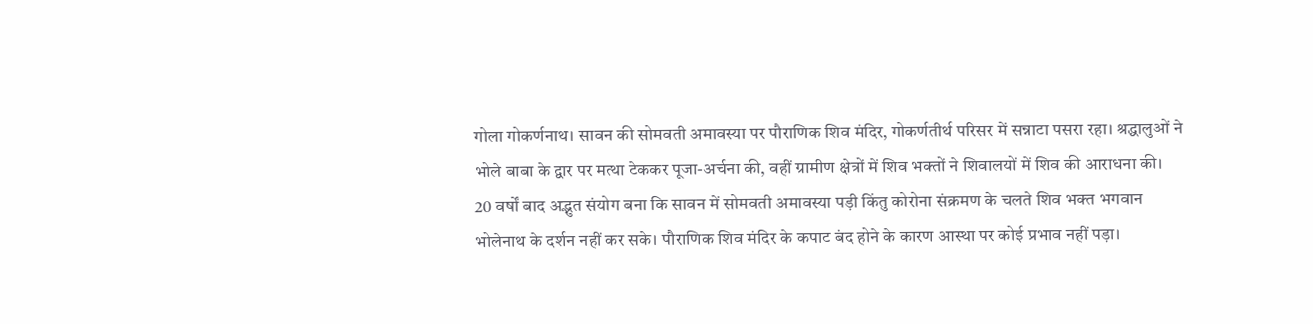गोला गोकर्णनाथ। सावन की सोमवती अमावस्या पर पौराणिक शिव मंदिर, गोकर्णतीर्थ परिसर में सन्नाटा पसरा रहा। श्रद्धालुओं ने भोले बाबा के द्वार पर मत्था टेककर पूजा-अर्चना की, वहीं ग्रामीण क्षेत्रों में शिव भक्तों ने शिवालयों में शिव की आराधना की।
20 वर्षों बाद अद्भुत संयोग बना कि सावन में सोमवती अमावस्या पड़ी किंतु कोरोना संक्रमण के चलते शिव भक्त भगवान भोलेनाथ के दर्शन नहीं कर सके। पौराणिक शिव मंदिर के कपाट बंद होने के कारण आस्था पर कोई प्रभाव नहीं पड़ा।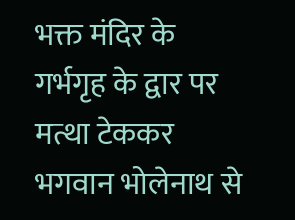भक्त मंदिर के गर्भगृह के द्वार पर मत्था टेककर भगवान भोलेनाथ से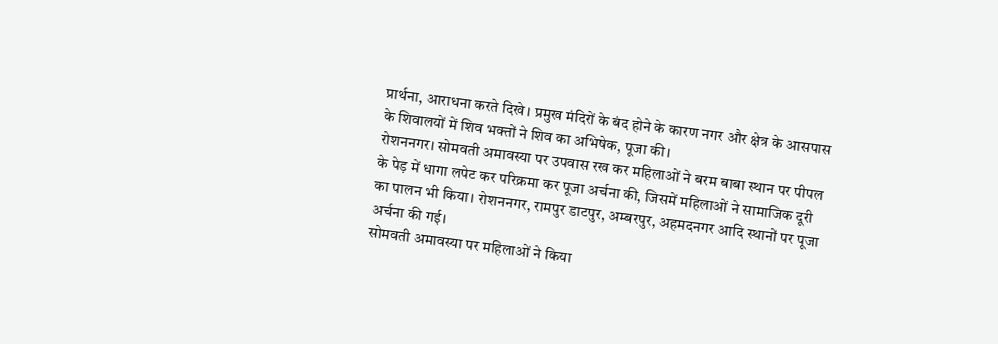प्रार्थना, आराधना करते दिखे। प्रमुख मंदिरों के बंद होने के कारण नगर और क्षेत्र के आसपास के शिवालयों में शिव भक्तों ने शिव का अभिषेक, पूजा की।
रोशननगर। सोमवती अमावस्या पर उपवास रख कर महिलाओं ने बरम बाबा स्थान पर पीपल के पेड़ में धागा लपेट कर परिक्रमा कर पूजा अर्चना की, जिसमें महिलाओं ने सामाजिक दूरी का पालन भी किया। रोशननगर, रामपुर डाटपुर, अम्बरपुर, अहमदनगर आदि स्थानों पर पूजा अर्चना की गई।
सोमवती अमावस्या पर महिलाओं ने किया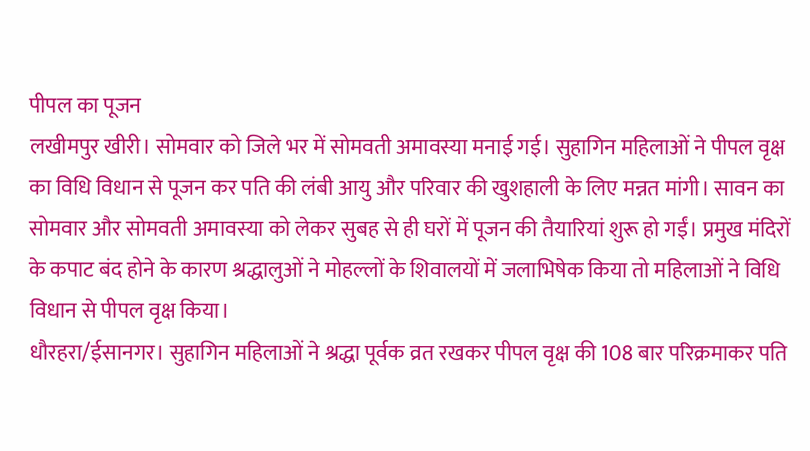पीपल का पूजन
लखीमपुर खीरी। सोमवार को जिले भर में सोमवती अमावस्या मनाई गई। सुहागिन महिलाओं ने पीपल वृक्ष का विधि विधान से पूजन कर पति की लंबी आयु और परिवार की खुशहाली के लिए मन्नत मांगी। सावन का सोमवार और सोमवती अमावस्या को लेकर सुबह से ही घरों में पूजन की तैयारियां शुरू हो गईं। प्रमुख मंदिरों के कपाट बंद होने के कारण श्रद्धालुओं ने मोहल्लों के शिवालयों में जलाभिषेक किया तो महिलाओं ने विधि विधान से पीपल वृक्ष किया।
धौरहरा/ईसानगर। सुहागिन महिलाओं ने श्रद्धा पूर्वक व्रत रखकर पीपल वृक्ष की 108 बार परिक्रमाकर पति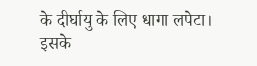के दीर्घायु के लिए धागा लपेटा। इसके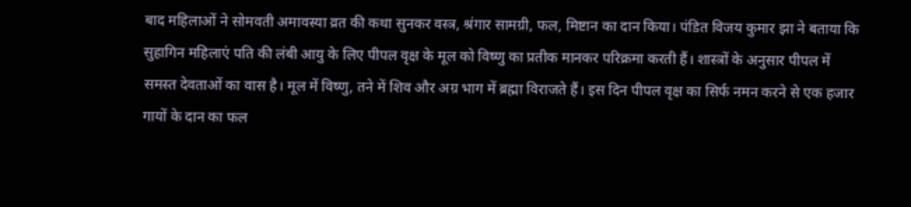बाद महिलाओं ने सोमवती अमावस्या व्रत की कथा सुनकर वस्त्र, श्रंगार सामग्री, फल, मिष्टान का दान किया। पंडित विजय कुमार झा ने बताया कि सुहागिन महिलाएं पति की लंबी आयु के लिए पीपल वृक्ष के मूल को विष्णु का प्रतीक मानकर परिक्रमा करती हैं। शास्त्रों के अनुसार पीपल में समस्त देवताओं का वास है। मूल में विष्णु, तने में शिव और अग्र भाग में ब्रह्मा विराजते हैं। इस दिन पीपल वृक्ष का सिर्फ नमन करने से एक हजार गायों के दान का फल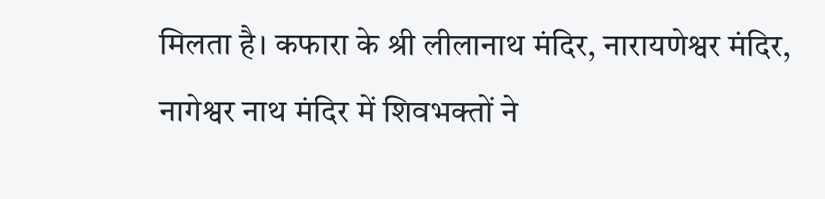मिलता है। कफारा के श्री लीलानाथ मंदिर, नारायणेश्वर मंदिर, नागेश्वर नाथ मंदिर में शिवभक्तों ने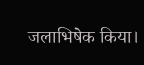जलाभिषेक किया।